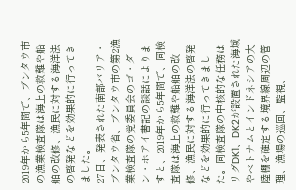2019年から5年間で、ブンタウ市の漁業検査隊は海上の救難や船舶の改修、漁民に対する海洋法の啓発などを効果的に行ってきました。
27日、発表された南部バリア・ブンタウ省、ブンタウ市の第2漁業検査隊の党委員会のゴ・ダン・ホアイ書記の談話によりますと、2019年から5年間で、同検査隊は海上の救難や船舶の改修、漁民に対する海洋法の啓発などを効果的に行ってきました。同検査隊の中核的な任務はリグDK1、DK2が設置された海域やベトナムとインドネシアの大陸棚を確定する境界線周辺の管理、漁場の巡回、監視、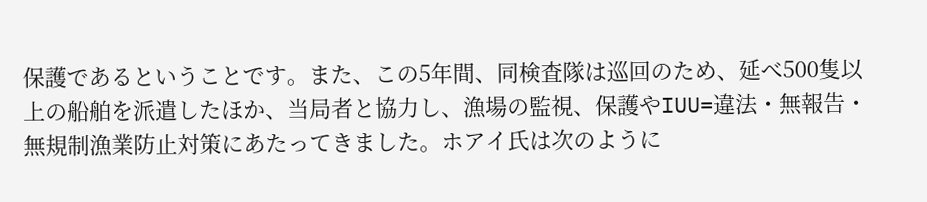保護であるということです。また、この5年間、同検査隊は巡回のため、延べ500隻以上の船舶を派遣したほか、当局者と協力し、漁場の監視、保護やIUU=違法・無報告・無規制漁業防止対策にあたってきました。ホアイ氏は次のように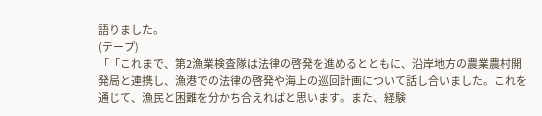語りました。
(テープ)
「「これまで、第2漁業検査隊は法律の啓発を進めるとともに、沿岸地方の農業農村開発局と連携し、漁港での法律の啓発や海上の巡回計画について話し合いました。これを通じて、漁民と困難を分かち合えればと思います。また、経験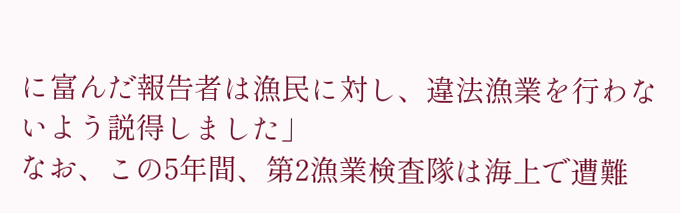に富んだ報告者は漁民に対し、違法漁業を行わないよう説得しました」
なお、この5年間、第2漁業検査隊は海上で遭難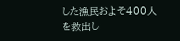した漁民およそ400人を救出し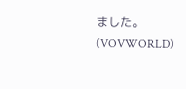ました。
(VOVWORLD)